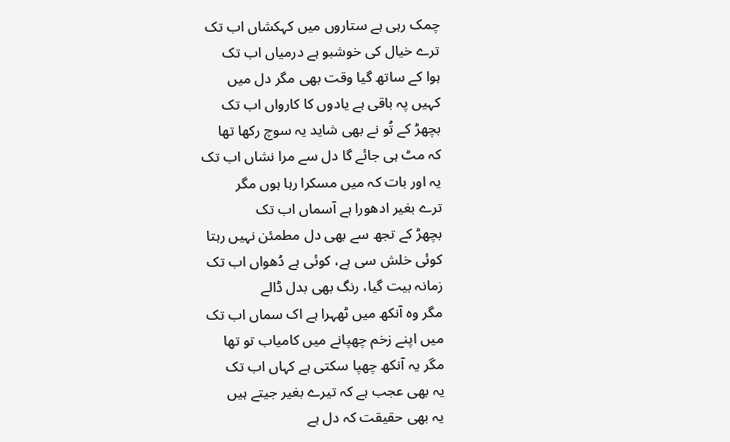چمک رہی ہے ستاروں میں کہکشاں اب تک
ترے خیال کی خوشبو ہے درمیاں اب تک
ہوا کے ساتھ گیا وقت بھی مگر دل میں
کہیں پہ باقی ہے یادوں کا کارواں اب تک
بچھڑ کے تُو نے بھی شاید یہ سوچ رکھا تھا
کہ مٹ ہی جائے گا دل سے مرا نشاں اب تک
یہ اور بات کہ میں مسکرا رہا ہوں مگر
ترے بغیر ادھورا ہے آسماں اب تک
بچھڑ کے تجھ سے بھی دل مطمئن نہیں رہتا
کوئی خلش سی ہے، کوئی ہے دُھواں اب تک
زمانہ بیت گیا، رنگ بھی بدل ڈالے
مگر وہ آنکھ میں ٹھہرا ہے اک سماں اب تک
میں اپنے زخم چھپانے میں کامیاب تو تھا
مگر یہ آنکھ چھپا سکتی ہے کہاں اب تک
یہ بھی عجب ہے کہ تیرے بغیر جیتے ہیں
یہ بھی حقیقت کہ دل ہے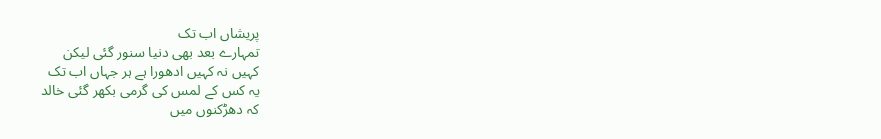پریشاں اب تک
تمہارے بعد بھی دنیا سنور گئی لیکن
کہیں نہ کہیں ادھورا ہے ہر جہاں اب تک
یہ کس کے لمس کی گرمی بکھر گئی خالد
کہ دھڑکنوں میں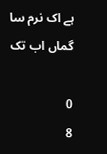ہے اک نرم سا گماں اب تک

0
8